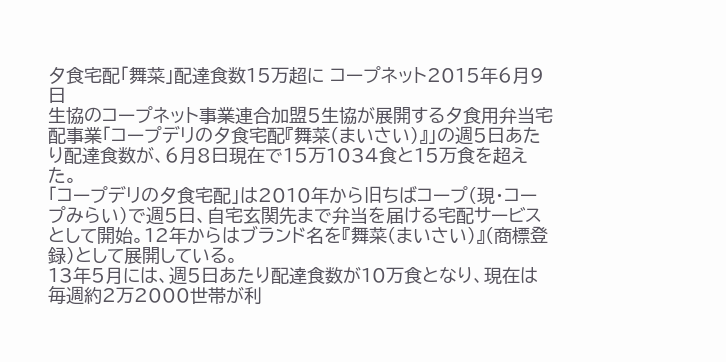夕食宅配「舞菜」配達食数15万超に コープネット2015年6月9日
生協のコープネット事業連合加盟5生協が展開する夕食用弁当宅配事業「コープデリの夕食宅配『舞菜(まいさい)』」の週5日あたり配達食数が、6月8日現在で15万1034食と15万食を超えた。
「コープデリの夕食宅配」は2010年から旧ちばコープ(現・コープみらい)で週5日、自宅玄関先まで弁当を届ける宅配サービスとして開始。12年からはブランド名を『舞菜(まいさい)』(商標登録)として展開している。
13年5月には、週5日あたり配達食数が10万食となり、現在は毎週約2万2000世帯が利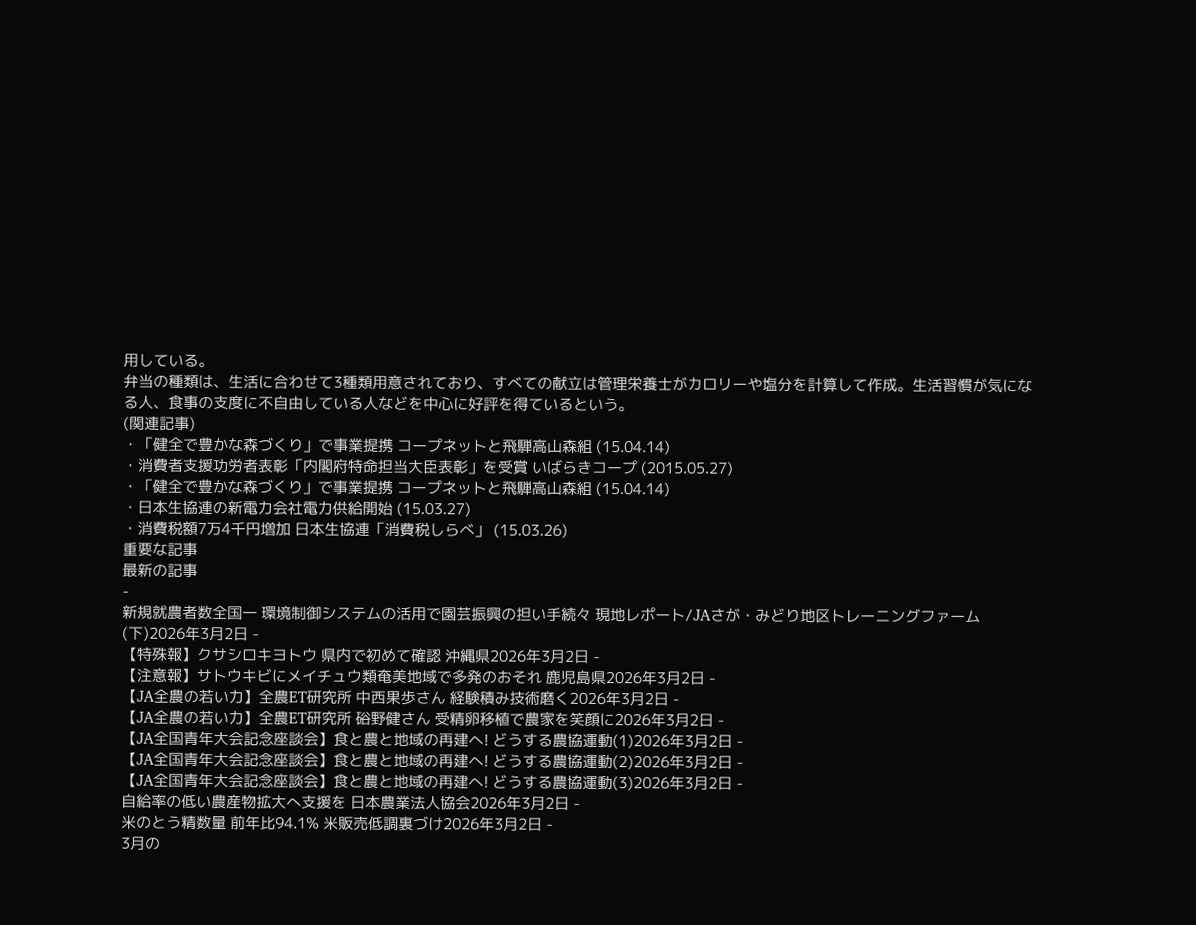用している。
弁当の種類は、生活に合わせて3種類用意されており、すべての献立は管理栄養士がカロリーや塩分を計算して作成。生活習慣が気になる人、食事の支度に不自由している人などを中心に好評を得ているという。
(関連記事)
・「健全で豊かな森づくり」で事業提携 コープネットと飛騨高山森組 (15.04.14)
・消費者支援功労者表彰「内閣府特命担当大臣表彰」を受賞 いばらきコープ (2015.05.27)
・「健全で豊かな森づくり」で事業提携 コープネットと飛騨高山森組 (15.04.14)
・日本生協連の新電力会社電力供給開始 (15.03.27)
・消費税額7万4千円増加 日本生協連「消費税しらべ」 (15.03.26)
重要な記事
最新の記事
-
新規就農者数全国一 環境制御システムの活用で園芸振興の担い手続々 現地レポート/JAさが・みどり地区トレーニングファーム(下)2026年3月2日 -
【特殊報】クサシロキヨトウ 県内で初めて確認 沖縄県2026年3月2日 -
【注意報】サトウキビにメイチュウ類奄美地域で多発のおそれ 鹿児島県2026年3月2日 -
【JA全農の若い力】全農ET研究所 中西果歩さん 経験積み技術磨く2026年3月2日 -
【JA全農の若い力】全農ET研究所 硲野健さん 受精卵移植で農家を笑顔に2026年3月2日 -
【JA全国青年大会記念座談会】食と農と地域の再建へ! どうする農協運動(1)2026年3月2日 -
【JA全国青年大会記念座談会】食と農と地域の再建へ! どうする農協運動(2)2026年3月2日 -
【JA全国青年大会記念座談会】食と農と地域の再建へ! どうする農協運動(3)2026年3月2日 -
自給率の低い農産物拡大へ支援を 日本農業法人協会2026年3月2日 -
米のとう精数量 前年比94.1% 米販売低調裏づけ2026年3月2日 -
3月の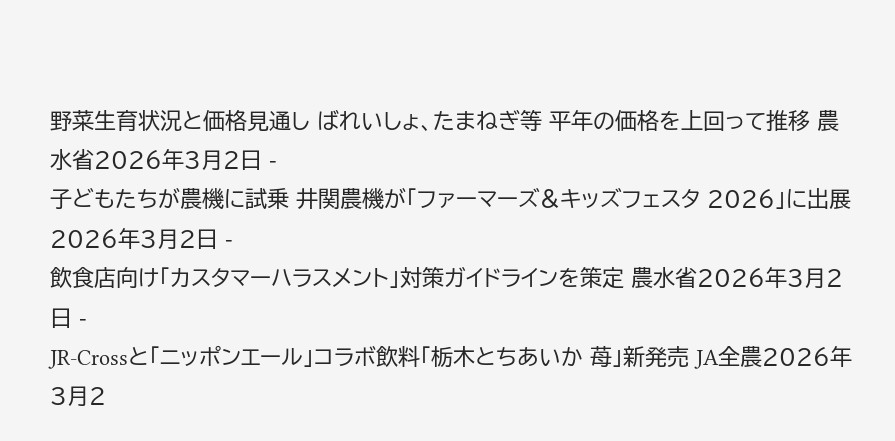野菜生育状況と価格見通し ばれいしょ、たまねぎ等 平年の価格を上回って推移 農水省2026年3月2日 -
子どもたちが農機に試乗 井関農機が「ファーマーズ&キッズフェスタ 2026」に出展2026年3月2日 -
飲食店向け「カスタマーハラスメント」対策ガイドラインを策定 農水省2026年3月2日 -
JR-Crossと「ニッポンエール」コラボ飲料「栃木とちあいか 苺」新発売 JA全農2026年3月2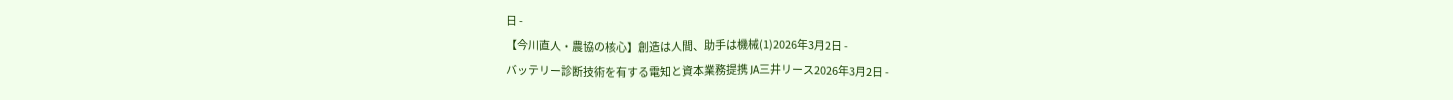日 -
【今川直人・農協の核心】創造は人間、助手は機械(1)2026年3月2日 -
バッテリー診断技術を有する電知と資本業務提携 JA三井リース2026年3月2日 -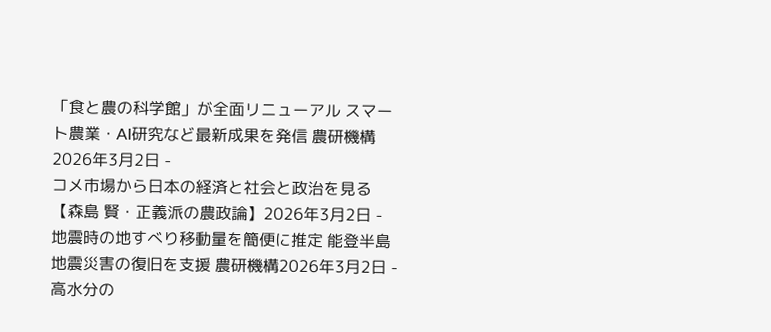「食と農の科学館」が全面リニューアル スマート農業・AI研究など最新成果を発信 農研機構2026年3月2日 -
コメ市場から日本の経済と社会と政治を見る【森島 賢・正義派の農政論】2026年3月2日 -
地震時の地すべり移動量を簡便に推定 能登半島地震災害の復旧を支援 農研機構2026年3月2日 -
高水分の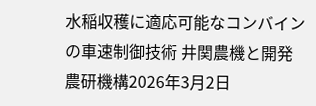水稲収穫に適応可能なコンバインの車速制御技術 井関農機と開発 農研機構2026年3月2日